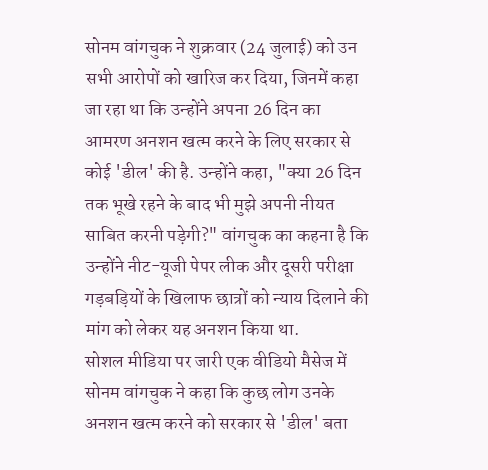सोनम वांगचुक ने शुक्रवार (24 जुलाई) को उन सभी आरोपों को खारिज कर दिया, जिनमें कहा जा रहा था कि उन्होंने अपना 26 दिन का आमरण अनशन खत्म करने के लिए सरकार से कोई 'डील' की है. उन्होंने कहा, "क्या 26 दिन तक भूखे रहने के बाद भी मुझे अपनी नीयत साबित करनी पड़ेगी?" वांगचुक का कहना है कि उन्होंने नीट-यूजी पेपर लीक और दूसरी परीक्षा गड़बड़ियों के खिलाफ छात्रों को न्याय दिलाने की मांग को लेकर यह अनशन किया था.
सोशल मीडिया पर जारी एक वीडियो मैसेज में सोनम वांगचुक ने कहा कि कुछ लोग उनके अनशन खत्म करने को सरकार से 'डील' बता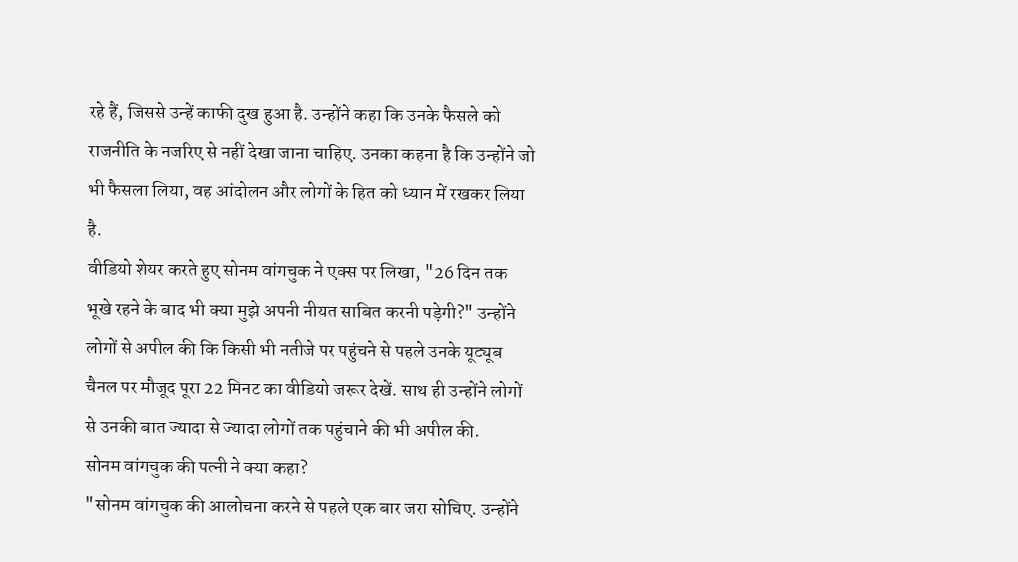रहे हैं, जिससे उन्हें काफी दुख हुआ है. उन्होंने कहा कि उनके फैसले को राजनीति के नजरिए से नहीं देखा जाना चाहिए. उनका कहना है कि उन्होंने जो भी फैसला लिया, वह आंदोलन और लोगों के हित को ध्यान में रखकर लिया है.
वीडियो शेयर करते हुए सोनम वांगचुक ने एक्स पर लिखा, "26 दिन तक भूखे रहने के बाद भी क्या मुझे अपनी नीयत साबित करनी पड़ेगी?" उन्होंने लोगों से अपील की कि किसी भी नतीजे पर पहुंचने से पहले उनके यूट्यूब चैनल पर मौजूद पूरा 22 मिनट का वीडियो जरूर देखें. साथ ही उन्होंने लोगों से उनकी बात ज्यादा से ज्यादा लोगों तक पहुंचाने की भी अपील की.
सोनम वांगचुक की पत्नी ने क्या कहा?
"सोनम वांगचुक की आलोचना करने से पहले एक बार जरा सोचिए. उन्होंने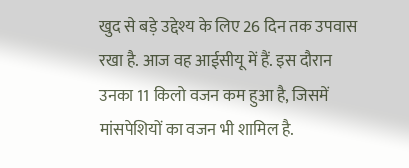खुद से बड़े उद्देश्य के लिए 26 दिन तक उपवास रखा है. आज वह आईसीयू में हैं. इस दौरान उनका 11 किलो वजन कम हुआ है, जिसमें मांसपेशियों का वजन भी शामिल है.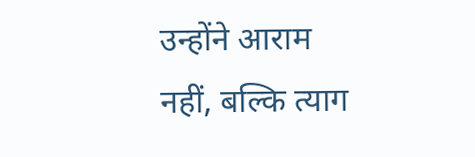उन्होंने आराम नहीं, बल्कि त्याग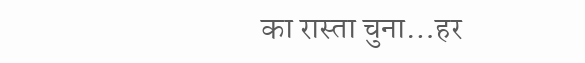का रास्ता चुना…हर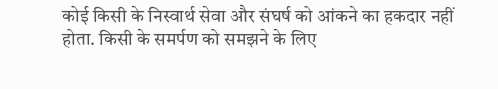कोई किसी के निस्वार्थ सेवा और संघर्ष को आंकने का हकदार नहीं होता. किसी के समर्पण को समझने के लिए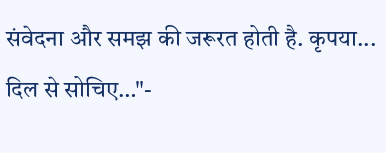संवेदना और समझ की जरूरत होती है. कृपया... दिल से सोचिए…"-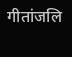गीतांजलि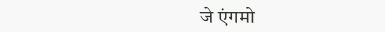जे एंगमो